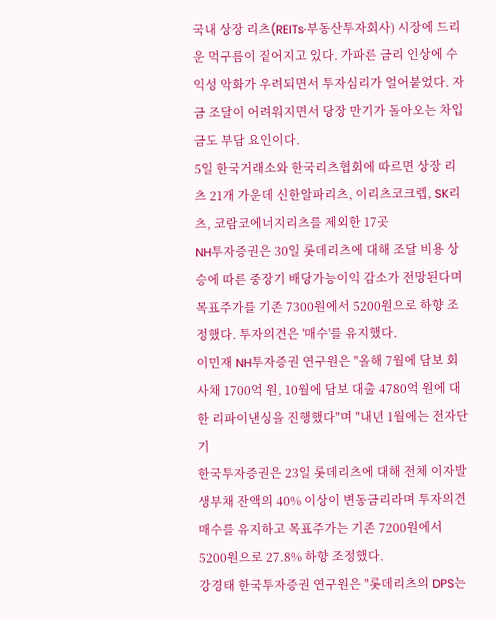국내 상장 리츠(REITs·부동산투자회사) 시장에 드리운 먹구름이 짙어지고 있다. 가파른 금리 인상에 수익성 악화가 우려되면서 투자심리가 얼어붙었다. 자금 조달이 어려워지면서 당장 만기가 돌아오는 차입금도 부담 요인이다.
5일 한국거래소와 한국리츠협회에 따르면 상장 리츠 21개 가운데 신한알파리츠, 이리츠코크렙, SK리츠, 코람코에너지리츠를 제외한 17곳
NH투자증권은 30일 롯데리츠에 대해 조달 비용 상승에 따른 중장기 배당가능이익 감소가 전망된다며 목표주가를 기존 7300원에서 5200원으로 하향 조정했다. 투자의견은 '매수'를 유지했다.
이민재 NH투자증권 연구원은 "올해 7월에 담보 회사채 1700억 원, 10월에 담보 대출 4780억 원에 대한 리파이낸싱을 진행했다"며 "내년 1월에는 전자단기
한국투자증권은 23일 롯데리츠에 대해 전체 이자발생부채 잔액의 40% 이상이 변동금리라며 투자의견 매수를 유지하고 목표주가는 기존 7200원에서 5200원으로 27.8% 하향 조정했다.
강경태 한국투자증권 연구원은 "롯데리츠의 DPS는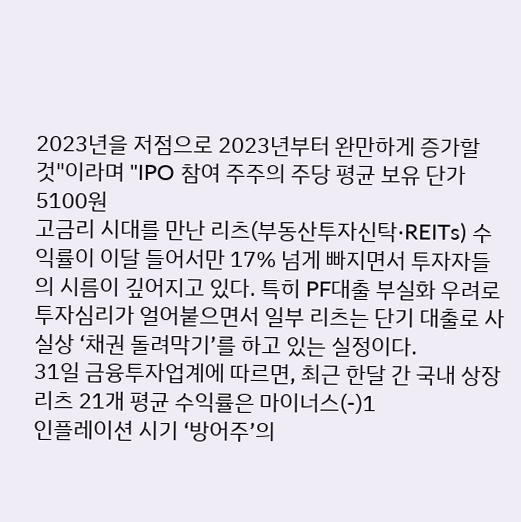2023년을 저점으로 2023년부터 완만하게 증가할 것"이라며 "IPO 참여 주주의 주당 평균 보유 단가 5100원
고금리 시대를 만난 리츠(부동산투자신탁·REITs) 수익률이 이달 들어서만 17% 넘게 빠지면서 투자자들의 시름이 깊어지고 있다. 특히 PF대출 부실화 우려로 투자심리가 얼어붙으면서 일부 리츠는 단기 대출로 사실상 ‘채권 돌려막기’를 하고 있는 실정이다.
31일 금융투자업계에 따르면, 최근 한달 간 국내 상장 리츠 21개 평균 수익률은 마이너스(-)1
인플레이션 시기 ‘방어주’의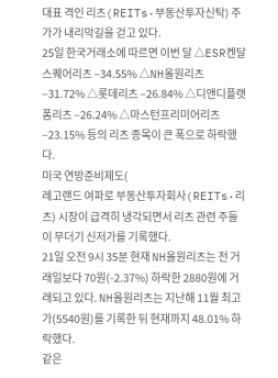대표 격인 리츠(REITs·부동산투자신탁) 주가가 내리막길을 걷고 있다.
25일 한국거래소에 따르면 이번 달 △ESR켄달스퀘어리츠 –34.55% △NH올원리츠 –31.72% △롯데리츠 –26.84% △디앤디플랫폼리츠 –26.24% △마스턴프리미어리츠 –23.15% 등의 리츠 종목이 큰 폭으로 하락했다.
미국 연방준비제도(
레고랜드 여파로 부동산투자회사(REITs·리츠) 시장이 급격히 냉각되면서 리츠 관련 주들이 무더기 신저가를 기록했다.
21일 오전 9시 35분 현재 NH올원리츠는 전 거래일보다 70원(-2.37%) 하락한 2880원에 거래되고 있다. NH올원리츠는 지난해 11월 최고가(5540원)를 기록한 뒤 현재까지 48.01% 하락했다.
같은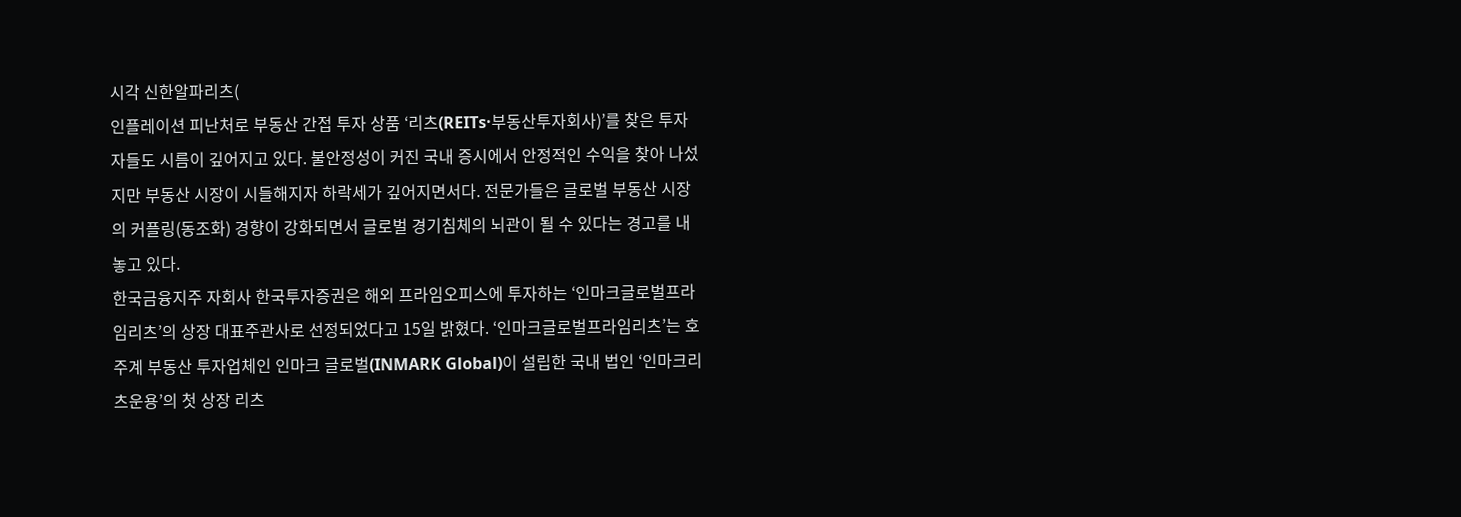시각 신한알파리츠(
인플레이션 피난처로 부동산 간접 투자 상품 ‘리츠(REITs·부동산투자회사)’를 찾은 투자자들도 시름이 깊어지고 있다. 불안정성이 커진 국내 증시에서 안정적인 수익을 찾아 나섰지만 부동산 시장이 시들해지자 하락세가 깊어지면서다. 전문가들은 글로벌 부동산 시장의 커플링(동조화) 경향이 강화되면서 글로벌 경기침체의 뇌관이 될 수 있다는 경고를 내놓고 있다.
한국금융지주 자회사 한국투자증권은 해외 프라임오피스에 투자하는 ‘인마크글로벌프라임리츠’의 상장 대표주관사로 선정되었다고 15일 밝혔다. ‘인마크글로벌프라임리츠’는 호주계 부동산 투자업체인 인마크 글로벌(INMARK Global)이 설립한 국내 법인 ‘인마크리츠운용’의 첫 상장 리츠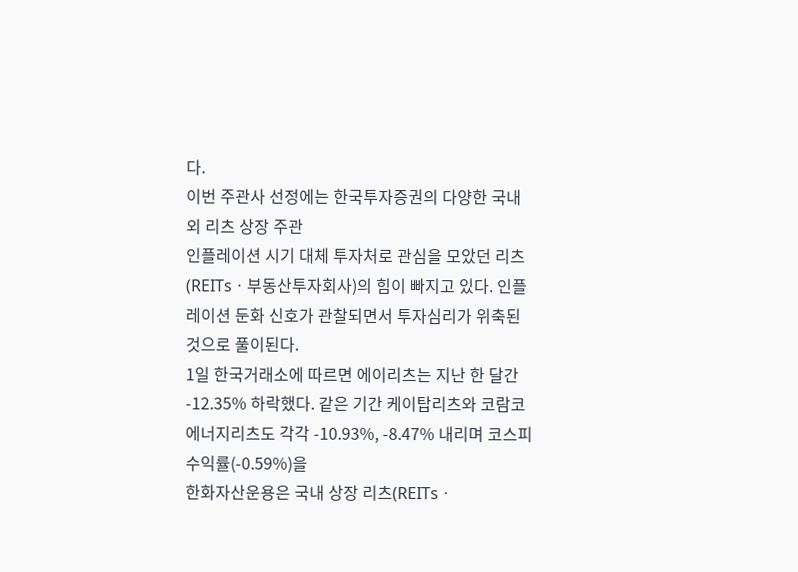다.
이번 주관사 선정에는 한국투자증권의 다양한 국내외 리츠 상장 주관
인플레이션 시기 대체 투자처로 관심을 모았던 리츠(REITsㆍ부동산투자회사)의 힘이 빠지고 있다. 인플레이션 둔화 신호가 관찰되면서 투자심리가 위축된 것으로 풀이된다.
1일 한국거래소에 따르면 에이리츠는 지난 한 달간 -12.35% 하락했다. 같은 기간 케이탑리츠와 코람코에너지리츠도 각각 -10.93%, -8.47% 내리며 코스피 수익률(-0.59%)을
한화자산운용은 국내 상장 리츠(REITsㆍ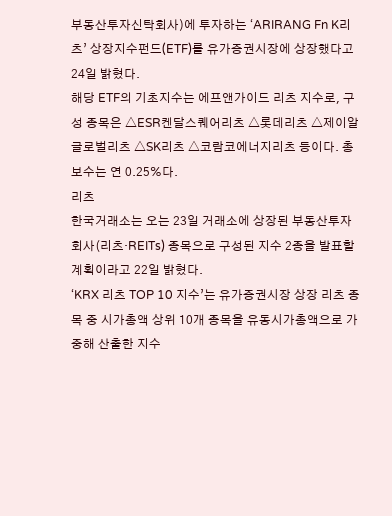부동산투자신탁회사)에 투자하는 ‘ARIRANG Fn K리츠’ 상장지수펀드(ETF)를 유가증권시장에 상장했다고 24일 밝혔다.
해당 ETF의 기초지수는 에프앤가이드 리츠 지수로, 구성 종목은 △ESR켄달스퀘어리츠 △롯데리츠 △제이알글로벌리츠 △SK리츠 △코람코에너지리츠 등이다. 총 보수는 연 0.25%다.
리츠
한국거래소는 오는 23일 거래소에 상장된 부동산투자회사(리츠·REITs) 종목으로 구성된 지수 2종을 발표할 계획이라고 22일 밝혔다.
‘KRX 리츠 TOP 10 지수’는 유가증권시장 상장 리츠 종목 중 시가총액 상위 10개 종목을 유동시가총액으로 가중해 산출한 지수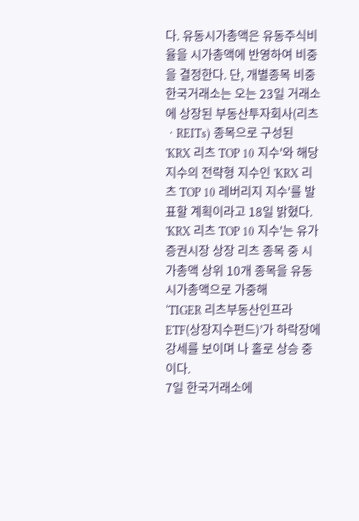다. 유동시가총액은 유동주식비율을 시가총액에 반영하여 비중을 결정한다. 단, 개별종목 비중
한국거래소는 오는 23일 거래소에 상장된 부동산투자회사(리츠ㆍREITs) 종목으로 구성된 'KRX 리츠 TOP 10 지수'와 해당 지수의 전략형 지수인 'KRX 리츠 TOP 10 레버리지 지수'를 발표할 계획이라고 18일 밝혔다.
'KRX 리츠 TOP 10 지수'는 유가증권시장 상장 리츠 종목 중 시가총액 상위 10개 종목을 유동시가총액으로 가중해
‘TIGER 리츠부동산인프라 ETF(상장지수펀드)’가 하락장에 강세를 보이며 나 홀로 상승 중이다.
7일 한국거래소에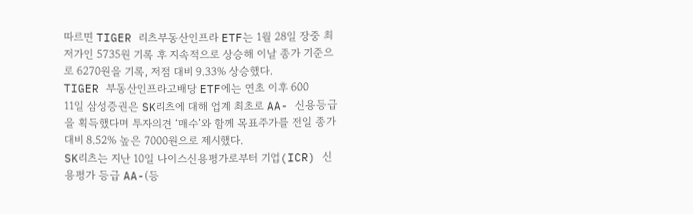따르면 TIGER 리츠부동산인프라 ETF는 1월 28일 장중 최저가인 5735원 기록 후 지속적으로 상승해 이날 종가 기준으로 6270원을 기록, 저점 대비 9.33% 상승했다.
TIGER 부동산인프라고배당 ETF에는 연초 이후 600
11일 삼성증권은 SK리츠에 대해 업계 최초로 AA- 신용등급을 획득했다며 투자의견 ‘매수’와 함께 목표주가를 전일 종가 대비 8.52% 높은 7000원으로 제시했다.
SK리츠는 지난 10일 나이스신용평가로부터 기업(ICR) 신용평가 등급 AA-(등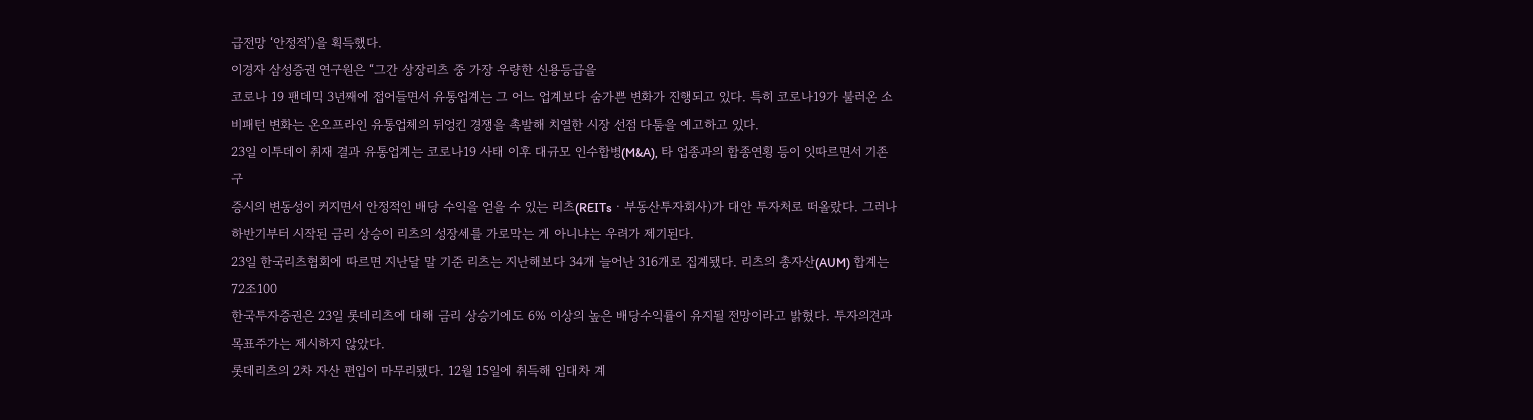급전망 ‘안정적’)을 획득했다.
이경자 삼성증권 연구원은 “그간 상장리츠 중 가장 우량한 신용등급을
코로나 19 팬데믹 3년째에 접어들면서 유통업계는 그 어느 업계보다 숨가쁜 변화가 진행되고 있다. 특히 코로나19가 불러온 소비패턴 변화는 온오프라인 유통업체의 뒤엉킨 경쟁을 촉발해 치열한 시장 선점 다툼을 예고하고 있다.
23일 이투데이 취재 결과 유통업계는 코로나19 사태 이후 대규모 인수합병(M&A), 타 업종과의 합종연횡 등이 잇따르면서 기존 구
증시의 변동성이 커지면서 안정적인 배당 수익을 얻을 수 있는 리츠(REITsㆍ부동산투자회사)가 대안 투자처로 떠올랐다. 그러나 하반기부터 시작된 금리 상승이 리츠의 성장세를 가로막는 게 아니냐는 우려가 제기된다.
23일 한국리츠협회에 따르면 지난달 말 기준 리츠는 지난해보다 34개 늘어난 316개로 집계됐다. 리츠의 총자산(AUM) 합계는 72조100
한국투자증권은 23일 롯데리츠에 대해 금리 상승기에도 6% 이상의 높은 배당수익률이 유지될 전망이라고 밝혔다. 투자의견과 목표주가는 제시하지 않았다.
롯데리츠의 2차 자산 편입이 마무리됐다. 12월 15일에 취득해 임대차 계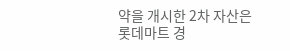약을 개시한 2차 자산은 롯데마트 경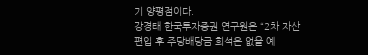기 양평점이다.
강경태 한국투자증권 연구원은 “2차 자산 편입 후 주당배당금 희석은 없을 예